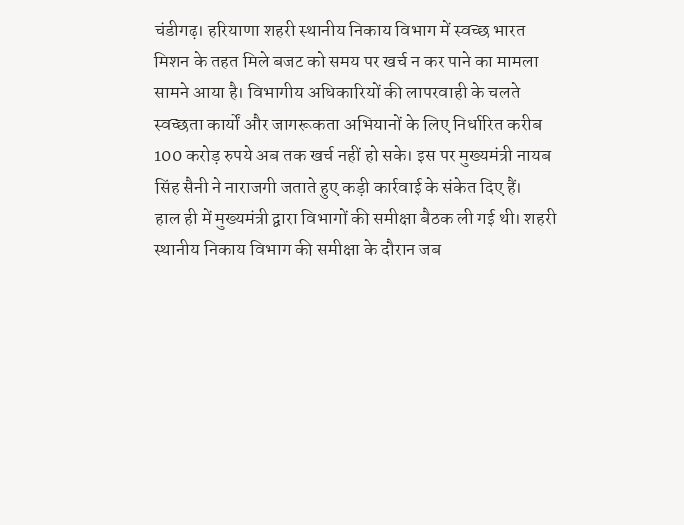चंडीगढ़। हरियाणा शहरी स्थानीय निकाय विभाग में स्वच्छ भारत मिशन के तहत मिले बजट को समय पर खर्च न कर पाने का मामला सामने आया है। विभागीय अधिकारियों की लापरवाही के चलते स्वच्छता कार्यों और जागरूकता अभियानों के लिए निर्धारित करीब 100 करोड़ रुपये अब तक खर्च नहीं हो सके। इस पर मुख्यमंत्री नायब सिंह सैनी ने नाराजगी जताते हुए कड़ी कार्रवाई के संकेत दिए हैं।
हाल ही में मुख्यमंत्री द्वारा विभागों की समीक्षा बैठक ली गई थी। शहरी स्थानीय निकाय विभाग की समीक्षा के दौरान जब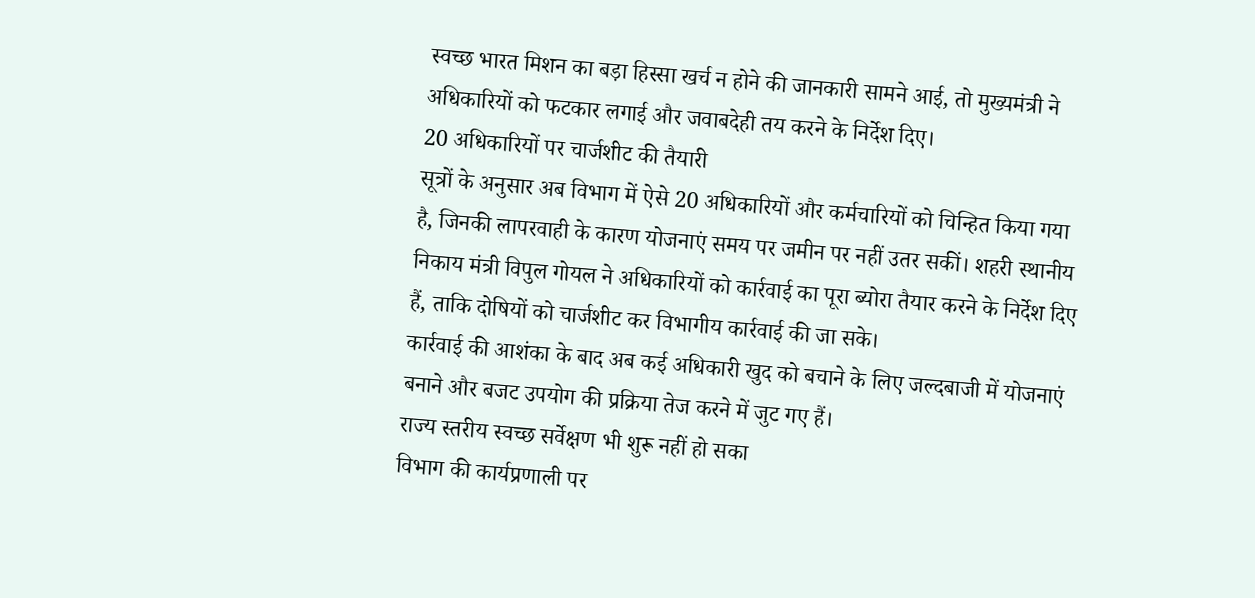स्वच्छ भारत मिशन का बड़ा हिस्सा खर्च न होने की जानकारी सामने आई, तो मुख्यमंत्री ने अधिकारियों को फटकार लगाई और जवाबदेही तय करने के निर्देश दिए।
20 अधिकारियों पर चार्जशीट की तैयारी
सूत्रों के अनुसार अब विभाग में ऐसे 20 अधिकारियों और कर्मचारियों को चिन्हित किया गया है, जिनकी लापरवाही के कारण योजनाएं समय पर जमीन पर नहीं उतर सकीं। शहरी स्थानीय निकाय मंत्री विपुल गोयल ने अधिकारियों को कार्रवाई का पूरा ब्योरा तैयार करने के निर्देश दिए हैं, ताकि दोषियों को चार्जशीट कर विभागीय कार्रवाई की जा सके।
कार्रवाई की आशंका के बाद अब कई अधिकारी खुद को बचाने के लिए जल्दबाजी में योजनाएं बनाने और बजट उपयोग की प्रक्रिया तेज करने में जुट गए हैं।
राज्य स्तरीय स्वच्छ सर्वेक्षण भी शुरू नहीं हो सका
विभाग की कार्यप्रणाली पर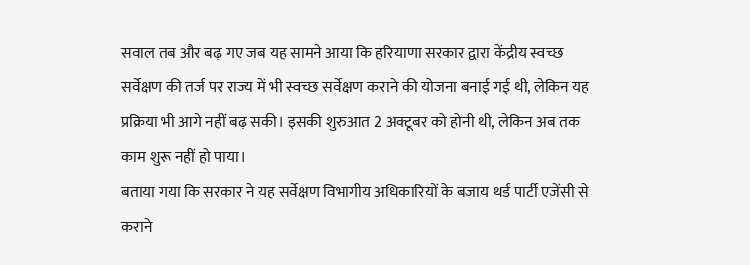सवाल तब और बढ़ गए जब यह सामने आया कि हरियाणा सरकार द्वारा केंद्रीय स्वच्छ सर्वेक्षण की तर्ज पर राज्य में भी स्वच्छ सर्वेक्षण कराने की योजना बनाई गई थी, लेकिन यह प्रक्रिया भी आगे नहीं बढ़ सकी। इसकी शुरुआत 2 अक्टूबर को होनी थी, लेकिन अब तक काम शुरू नहीं हो पाया।
बताया गया कि सरकार ने यह सर्वेक्षण विभागीय अधिकारियों के बजाय थर्ड पार्टी एजेंसी से कराने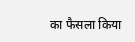का फैसला किया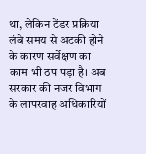था, लेकिन टेंडर प्रक्रिया लंबे समय से अटकी होने के कारण सर्वेक्षण का काम भी ठप पड़ा है। अब सरकार की नजर विभाग के लापरवाह अधिकारियों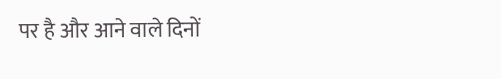पर है और आने वाले दिनों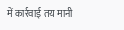में कार्रवाई तय मानी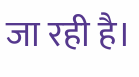जा रही है।